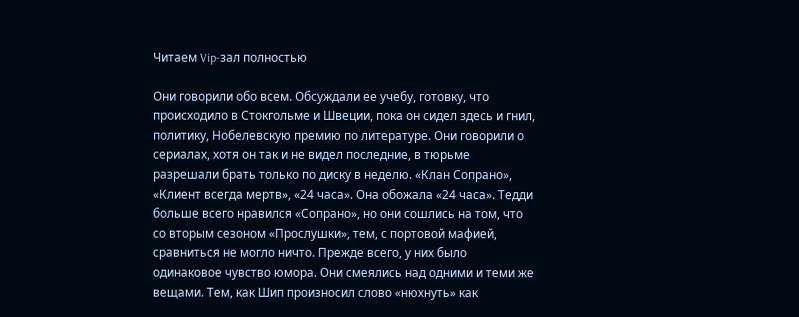Читаем Vip-зал полностью

Они говорили обо всем. Обсуждали ее учебу, готовку, что происходило в Стокгольме и Швеции, пока он сидел здесь и гнил, политику, Нобелевскую премию по литературе. Они говорили о сериалах, хотя он так и не видел последние, в тюрьме разрешали брать только по диску в неделю. «Клан Сопрано», «Клиент всегда мертв», «24 часа». Она обожала «24 часа». Тедди больше всего нравился «Сопрано», но они сошлись на том, что со вторым сезоном «Прослушки», тем, с портовой мафией, сравниться не могло ничто. Прежде всего, у них было одинаковое чувство юмора. Они смеялись над одними и теми же вещами. Тем, как Шип произносил слово «нюхнуть» как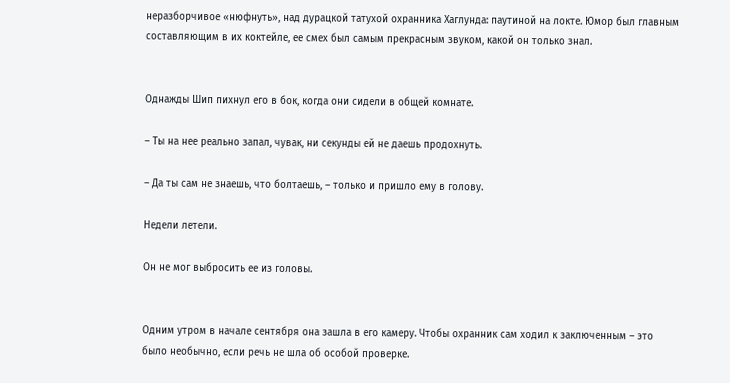неразборчивое «нюфнуть», над дурацкой татухой охранника Хаглунда: паутиной на локте. Юмор был главным составляющим в их коктейле, ее смех был самым прекрасным звуком, какой он только знал.


Однажды Шип пихнул его в бок, когда они сидели в общей комнате.

– Ты на нее реально запал, чувак, ни секунды ей не даешь продохнуть.

– Да ты сам не знаешь, что болтаешь, – только и пришло ему в голову.

Недели летели.

Он не мог выбросить ее из головы.


Одним утром в начале сентября она зашла в его камеру. Чтобы охранник сам ходил к заключенным – это было необычно, если речь не шла об особой проверке.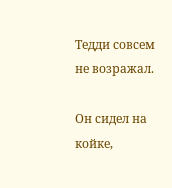Тедди совсем не возражал.

Он сидел на койке,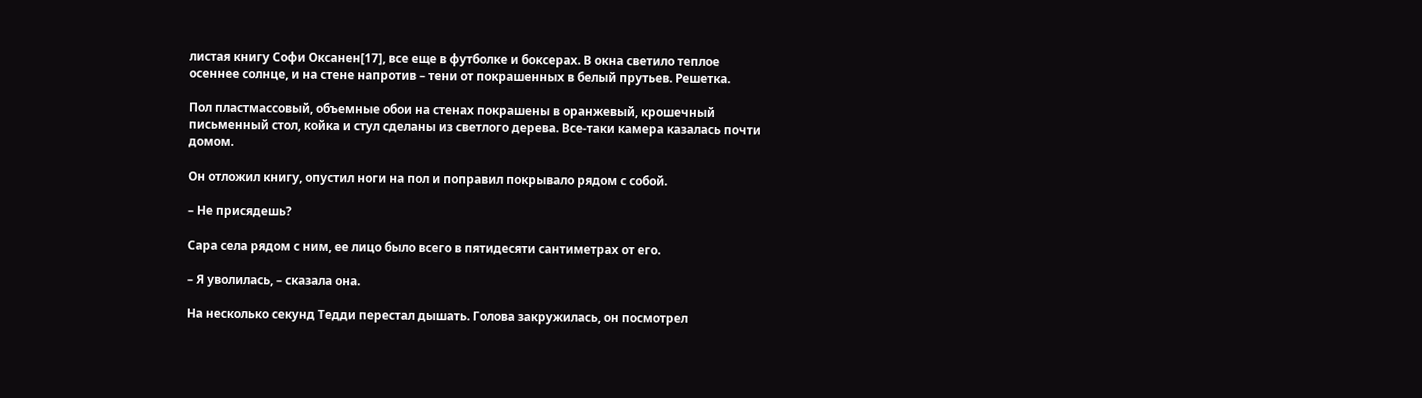листая книгу Софи Оксанен[17], все еще в футболке и боксерах. В окна светило теплое осеннее солнце, и на стене напротив – тени от покрашенных в белый прутьев. Решетка.

Пол пластмассовый, объемные обои на стенах покрашены в оранжевый, крошечный письменный стол, койка и стул сделаны из светлого дерева. Все-таки камера казалась почти домом.

Он отложил книгу, опустил ноги на пол и поправил покрывало рядом с собой.

– Не присядешь?

Сара села рядом с ним, ее лицо было всего в пятидесяти сантиметрах от его.

– Я уволилась, – сказала она.

На несколько секунд Тедди перестал дышать. Голова закружилась, он посмотрел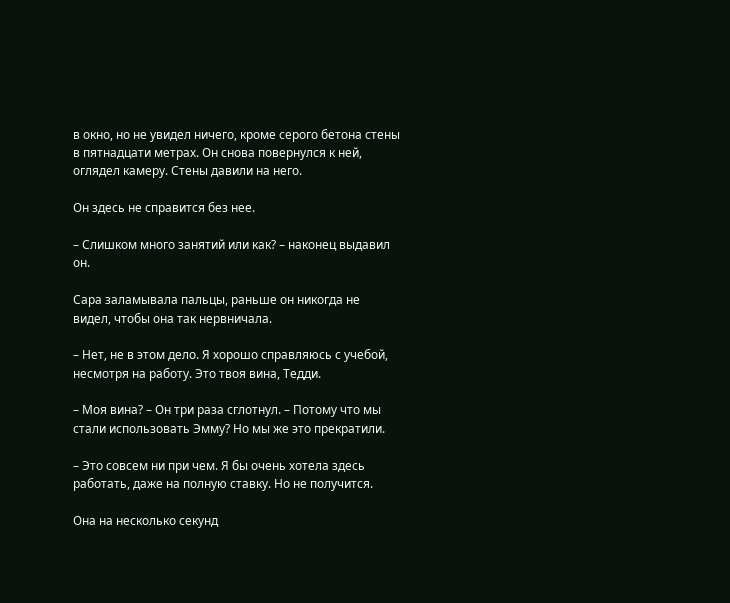в окно, но не увидел ничего, кроме серого бетона стены в пятнадцати метрах. Он снова повернулся к ней, оглядел камеру. Стены давили на него.

Он здесь не справится без нее.

– Слишком много занятий или как? – наконец выдавил он.

Сара заламывала пальцы, раньше он никогда не видел, чтобы она так нервничала.

– Нет, не в этом дело. Я хорошо справляюсь с учебой, несмотря на работу. Это твоя вина, Тедди.

– Моя вина? – Он три раза сглотнул. – Потому что мы стали использовать Эмму? Но мы же это прекратили.

– Это совсем ни при чем. Я бы очень хотела здесь работать, даже на полную ставку. Но не получится.

Она на несколько секунд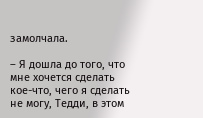замолчала.

– Я дошла до того, что мне хочется сделать кое-что, чего я сделать не могу, Тедди, в этом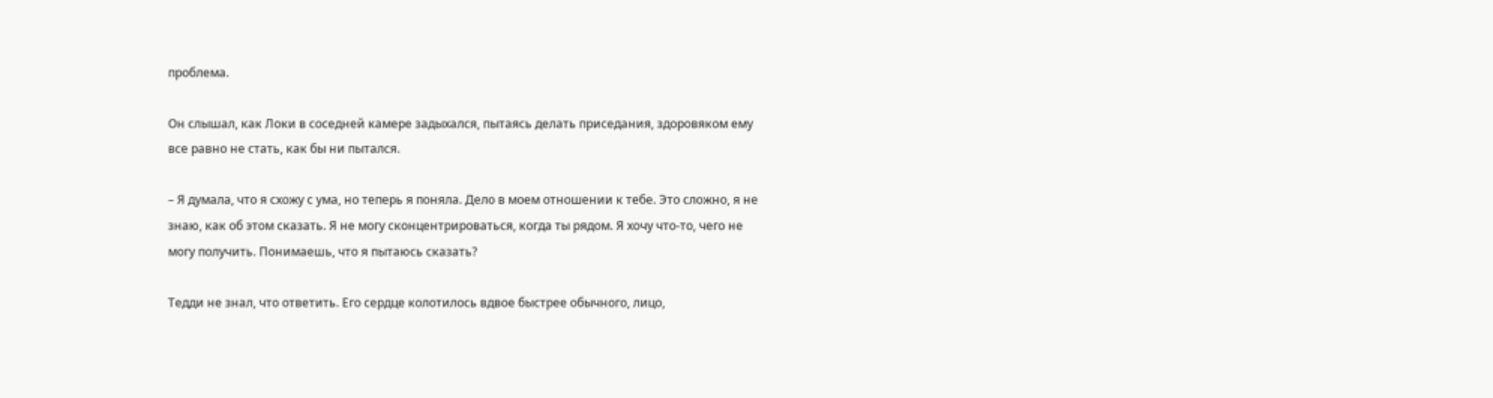проблема.

Он слышал, как Локи в соседней камере задыхался, пытаясь делать приседания, здоровяком ему все равно не стать, как бы ни пытался.

– Я думала, что я схожу с ума, но теперь я поняла. Дело в моем отношении к тебе. Это сложно, я не знаю, как об этом сказать. Я не могу сконцентрироваться, когда ты рядом. Я хочу что-то, чего не могу получить. Понимаешь, что я пытаюсь сказать?

Тедди не знал, что ответить. Его сердце колотилось вдвое быстрее обычного, лицо,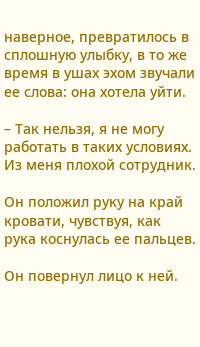наверное, превратилось в сплошную улыбку, в то же время в ушах эхом звучали ее слова: она хотела уйти.

– Так нельзя, я не могу работать в таких условиях. Из меня плохой сотрудник.

Он положил руку на край кровати, чувствуя, как рука коснулась ее пальцев.

Он повернул лицо к ней.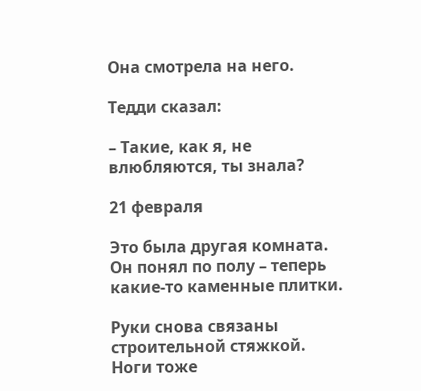Она смотрела на него.

Тедди сказал:

– Такие, как я, не влюбляются, ты знала?

21 февраля

Это была другая комната. Он понял по полу – теперь какие-то каменные плитки.

Руки снова связаны строительной стяжкой. Ноги тоже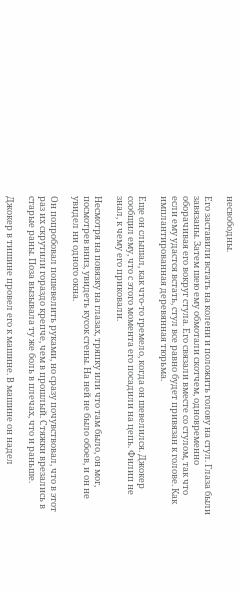несвободны.

Его заставили встать на колени и положить голову на стул. Глаза были завязаны. Затем шею ему обмотали скотчем, одновременно оборачивая его вокруг стула. Его связали вместе со стулом, так что если ему удастся встать, стул все равно будет привязан к голове. Как имплантированная деревянная тюрьма.

Еще он слышал, как что-то гремело, когда он шевелился. Джокер сообщил ему, что с этого момента его посадили на цепь. Филип не знал, к чему его приковали.

Несмотря на повязку на глазах, тряпку или что там было, он мог, посмотрев вниз, увидеть кусок стены. На ней не было обоев, и он не увидел ни одного окна.

Он попробовал пошевелить руками, но сразу почувствовал, что в этот раз их скрутили гораздо крепче, чем в прошлый. Стяжки врезались в старые раны. Поза вызывала ту же боль в плечах, что и раньше.

Джокер в тишине провел его к машине. В машине он надел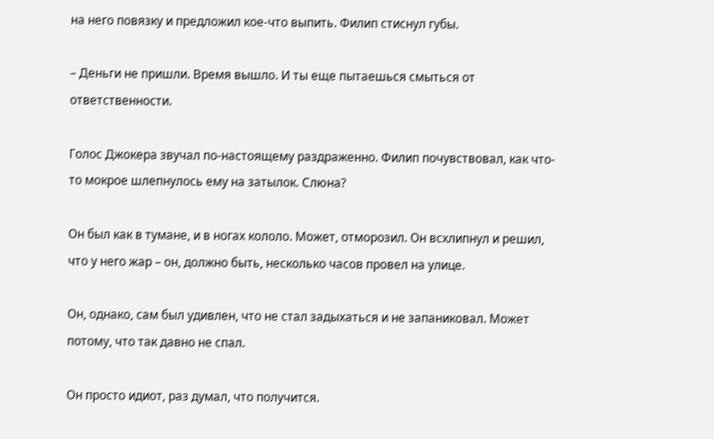на него повязку и предложил кое-что выпить. Филип стиснул губы.

– Деньги не пришли. Время вышло. И ты еще пытаешься смыться от ответственности.

Голос Джокера звучал по-настоящему раздраженно. Филип почувствовал, как что-то мокрое шлепнулось ему на затылок. Слюна?

Он был как в тумане, и в ногах кололо. Может, отморозил. Он всхлипнул и решил, что у него жар – он, должно быть, несколько часов провел на улице.

Он, однако, сам был удивлен, что не стал задыхаться и не запаниковал. Может потому, что так давно не спал.

Он просто идиот, раз думал, что получится.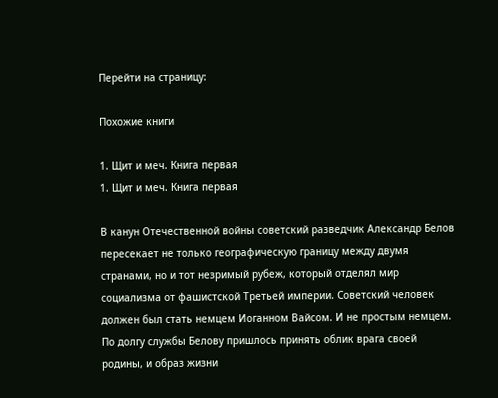Перейти на страницу:

Похожие книги

1. Щит и меч. Книга первая
1. Щит и меч. Книга первая

В канун Отечественной войны советский разведчик Александр Белов пересекает не только географическую границу между двумя странами, но и тот незримый рубеж, который отделял мир социализма от фашистской Третьей империи. Советский человек должен был стать немцем Иоганном Вайсом. И не простым немцем. По долгу службы Белову пришлось принять облик врага своей родины, и образ жизни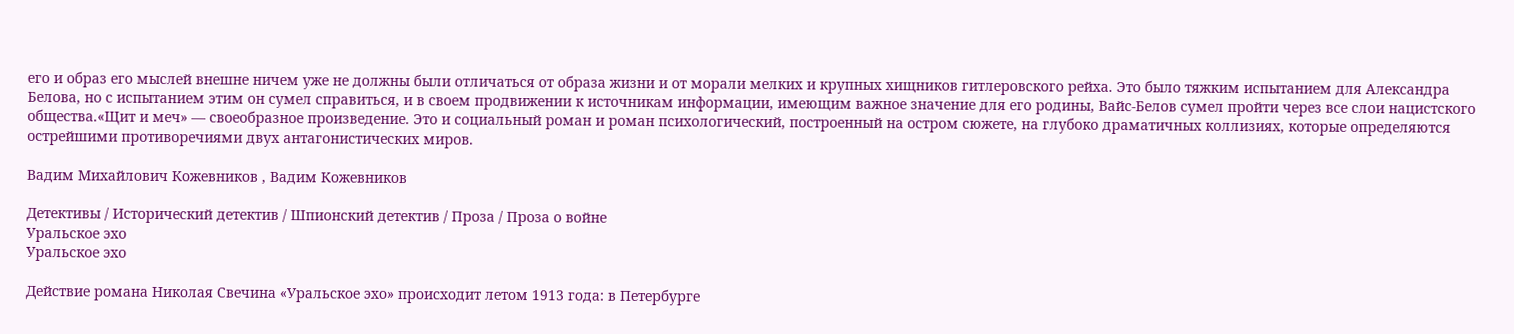его и образ его мыслей внешне ничем уже не должны были отличаться от образа жизни и от морали мелких и крупных хищников гитлеровского рейха. Это было тяжким испытанием для Александра Белова, но с испытанием этим он сумел справиться, и в своем продвижении к источникам информации, имеющим важное значение для его родины, Вайс-Белов сумел пройти через все слои нацистского общества.«Щит и меч» — своеобразное произведение. Это и социальный роман и роман психологический, построенный на остром сюжете, на глубоко драматичных коллизиях, которые определяются острейшими противоречиями двух антагонистических миров.

Вадим Михайлович Кожевников , Вадим Кожевников

Детективы / Исторический детектив / Шпионский детектив / Проза / Проза о войне
Уральское эхо
Уральское эхо

Действие романа Николая Свечина «Уральское эхо» происходит летом 1913 года: в Петербурге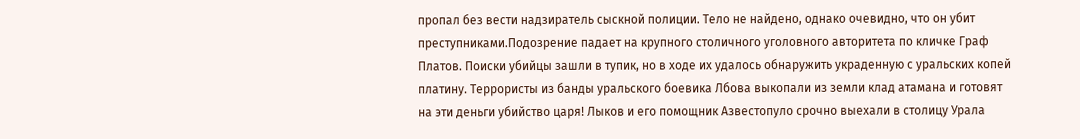пропал без вести надзиратель сыскной полиции. Тело не найдено, однако очевидно, что он убит преступниками.Подозрение падает на крупного столичного уголовного авторитета по кличке Граф Платов. Поиски убийцы зашли в тупик, но в ходе их удалось обнаружить украденную с уральских копей платину. Террористы из банды уральского боевика Лбова выкопали из земли клад атамана и готовят на эти деньги убийство царя! Лыков и его помощник Азвестопуло срочно выехали в столицу Урала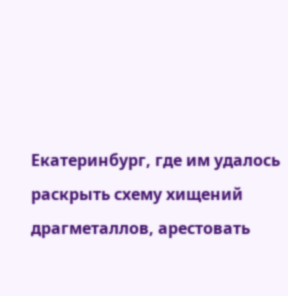Екатеринбург, где им удалось раскрыть схему хищений драгметаллов, арестовать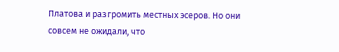Платова и разгромить местных эсеров. Но они совсем не ожидали, что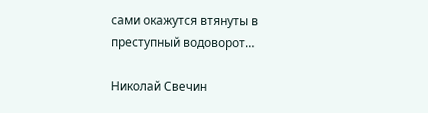сами окажутся втянуты в преступный водоворот…

Николай Свечин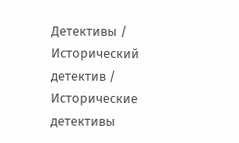Детективы / Исторический детектив / Исторические детективы